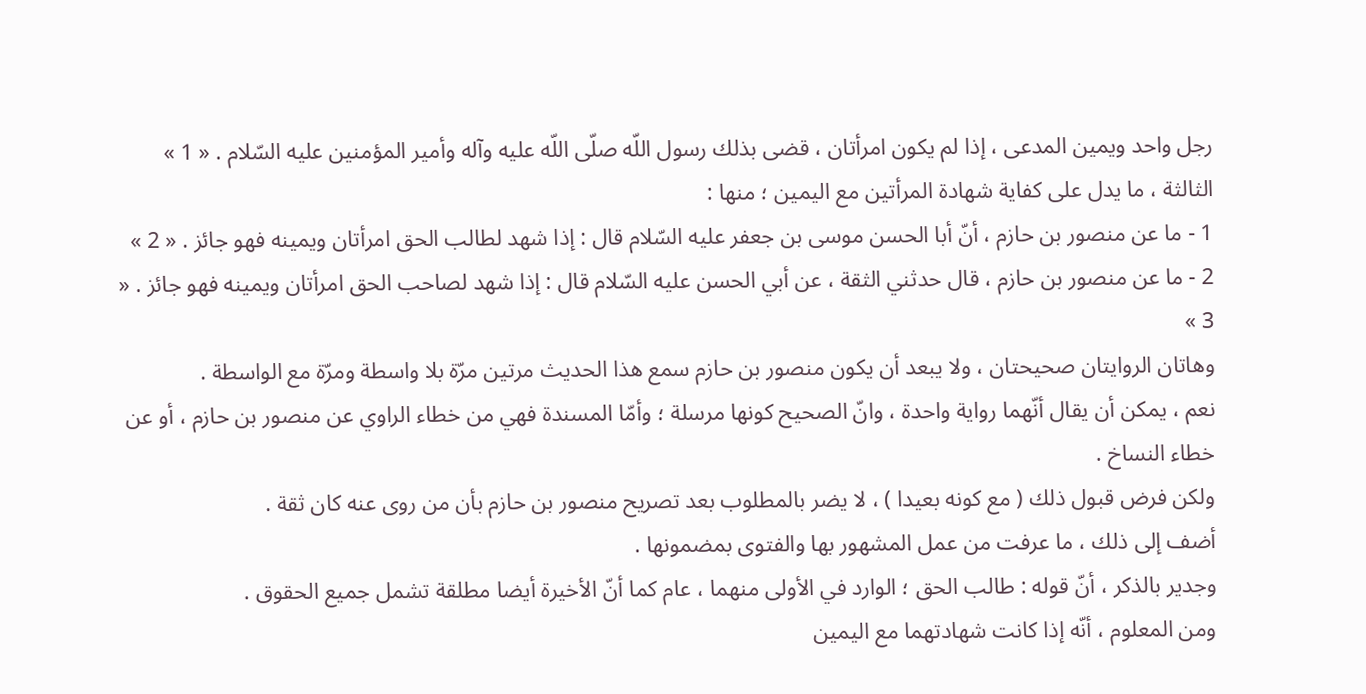رجل واحد ويمين المدعى ، إذا لم يكون امرأتان ، قضى بذلك رسول اللّه صلّى اللّه عليه وآله وأمير المؤمنين عليه السّلام . « 1 »
الثالثة ، ما يدل على كفاية شهادة المرأتين مع اليمين ؛ منها :
1 - ما عن منصور بن حازم ، أنّ أبا الحسن موسى بن جعفر عليه السّلام قال : إذا شهد لطالب الحق امرأتان ويمينه فهو جائز . « 2 »
2 - ما عن منصور بن حازم ، قال حدثني الثقة ، عن أبي الحسن عليه السّلام قال : إذا شهد لصاحب الحق امرأتان ويمينه فهو جائز . « 3 »
وهاتان الروايتان صحيحتان ، ولا يبعد أن يكون منصور بن حازم سمع هذا الحديث مرتين مرّة بلا واسطة ومرّة مع الواسطة .
نعم ، يمكن أن يقال أنّهما رواية واحدة ، وانّ الصحيح كونها مرسلة ؛ وأمّا المسندة فهي من خطاء الراوي عن منصور بن حازم ، أو عن خطاء النساخ .
ولكن فرض قبول ذلك ( مع كونه بعيدا ) ، لا يضر بالمطلوب بعد تصريح منصور بن حازم بأن من روى عنه كان ثقة .
أضف إلى ذلك ، ما عرفت من عمل المشهور بها والفتوى بمضمونها .
وجدير بالذكر ، أنّ قوله : طالب الحق ؛ الوارد في الأولى منهما ، عام كما أنّ الأخيرة أيضا مطلقة تشمل جميع الحقوق .
ومن المعلوم ، أنّه إذا كانت شهادتهما مع اليمين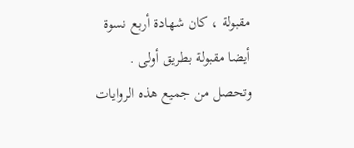مقبولة ، كان شهادة أربع نسوة أيضا مقبولة بطريق أولى .
وتحصل من جميع هذه الروايات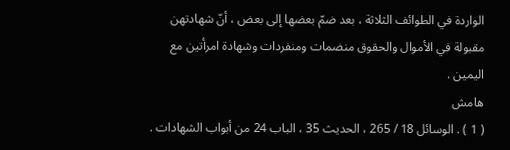الواردة في الطوائف الثلاثة ، بعد ضمّ بعضها إلى بعض ، أنّ شهادتهن مقبولة في الأموال والحقوق منضمات ومنفردات وشهادة امرأتين مع اليمين .
هامش
( 1 ) . الوسائل 18 / 265 ، الحديث 35 ، الباب 24 من أبواب الشهادات .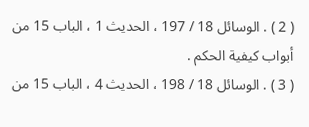( 2 ) . الوسائل 18 / 197 ، الحديث 1 ، الباب 15 من أبواب كيفية الحكم .
( 3 ) . الوسائل 18 / 198 ، الحديث 4 ، الباب 15 من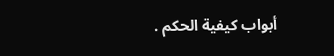أبواب كيفية الحكم .